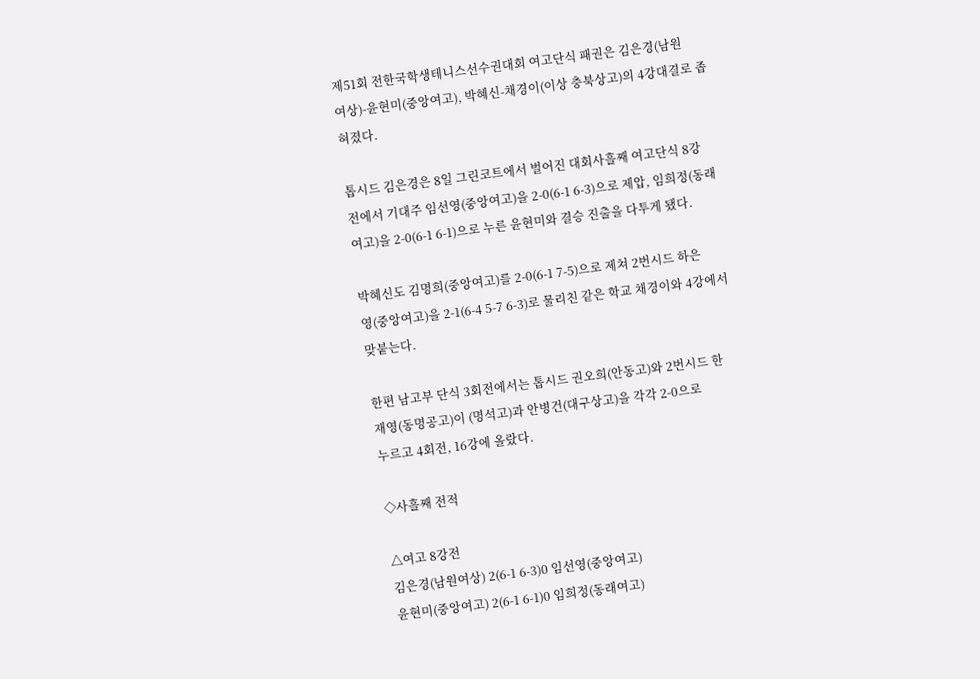제51회 전한국학생테니스선수권대회 여고단식 패권은 김은경(남원
여상)-윤현미(중앙여고), 박혜신-채경이(이상 충북상고)의 4강대결로 좁
혀졌다.

톱시드 김은경은 8일 그린코트에서 벌어진 대회사흘째 여고단식 8강
전에서 기대주 임선영(중앙여고)을 2-0(6-1 6-3)으로 제압, 임희정(동래
여고)을 2-0(6-1 6-1)으로 누른 윤현미와 결승 진출을 다투게 됐다.

박혜신도 김명희(중앙여고)를 2-0(6-1 7-5)으로 제쳐 2번시드 하은
영(중앙여고)을 2-1(6-4 5-7 6-3)로 물리친 같은 학교 채경이와 4강에서
맞붙는다.

한편 남고부 단식 3회전에서는 톱시드 권오희(안동고)와 2번시드 한
재영(동명공고)이 (명석고)과 안병건(대구상고)을 각각 2-0으로
누르고 4회전, 16강에 올랐다.

◇사흘째 전적

△여고 8강전
김은경(남원여상) 2(6-1 6-3)0 임선영(중앙여고)
윤현미(중앙여고) 2(6-1 6-1)0 임희정(동래여고)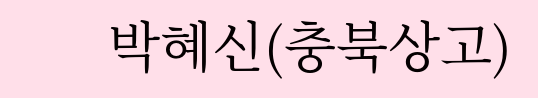박혜신(충북상고)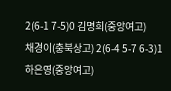2(6-1 7-5)0 김명희(중앙여고)
채경이(충북상고) 2(6-4 5-7 6-3)1 하은영(중앙여고)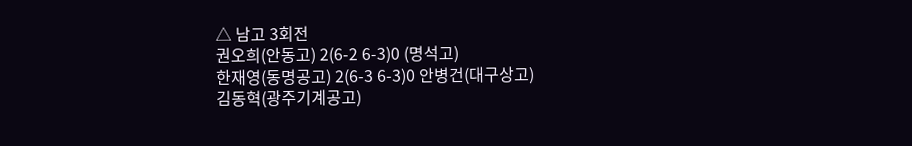△ 남고 3회전
권오희(안동고) 2(6-2 6-3)0 (명석고)
한재영(동명공고) 2(6-3 6-3)0 안병건(대구상고)
김동혁(광주기계공고)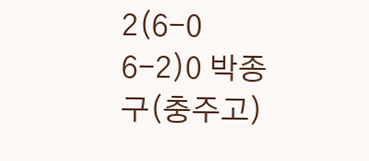2(6-0 6-2)0 박종구(충주고)